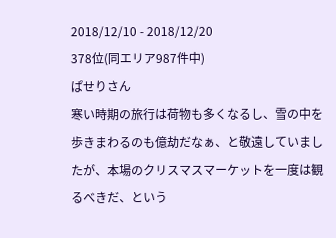2018/12/10 - 2018/12/20
378位(同エリア987件中)
ぱせりさん
寒い時期の旅行は荷物も多くなるし、雪の中を歩きまわるのも億劫だなぁ、と敬遠していましたが、本場のクリスマスマーケットを一度は観るべきだ、という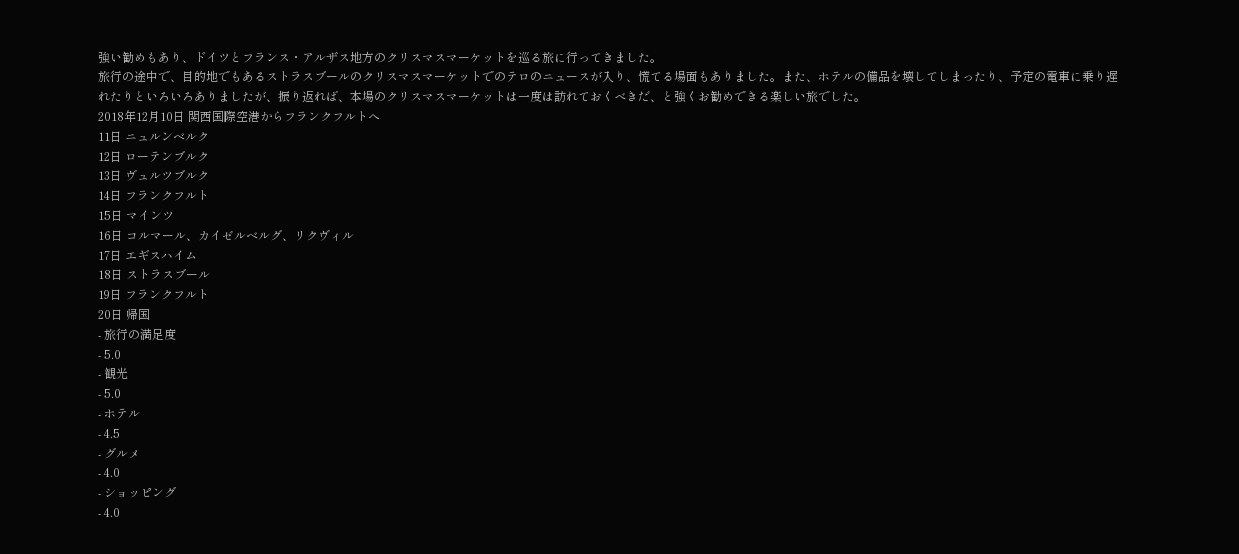強い勧めもあり、ドイツとフランス・アルザス地方のクリスマスマーケットを巡る旅に行ってきました。
旅行の途中で、目的地でもあるストラスブールのクリスマスマーケットでのテロのニュースが入り、慌てる場面もありました。また、ホテルの備品を壊してしまったり、予定の電車に乗り遅れたりといろいろありましたが、振り返れば、本場のクリスマスマーケットは一度は訪れておくべきだ、と強くお勧めできる楽しい旅でした。
2018年12月10日 関西国際空港からフランクフルトへ
11日 ニュルンベルク
12日 ローテンブルク
13日 ヴュルツブルク
14日 フランクフルト
15日 マインツ
16日 コルマール、カイゼルベルグ、リクヴィル
17日 エギスハイム
18日 ストラスブール
19日 フランクフルト
20日 帰国
- 旅行の満足度
- 5.0
- 観光
- 5.0
- ホテル
- 4.5
- グルメ
- 4.0
- ショッピング
- 4.0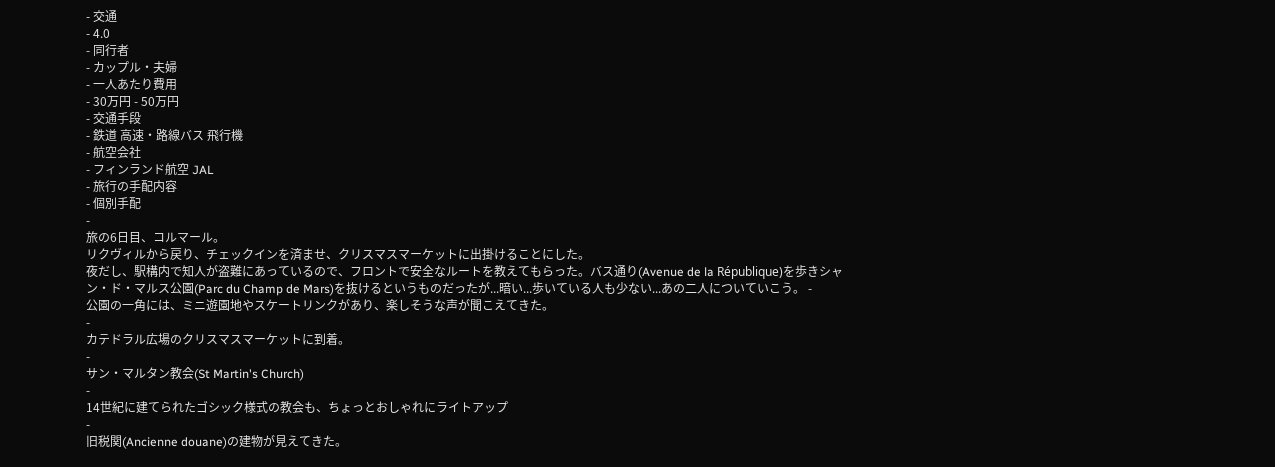- 交通
- 4.0
- 同行者
- カップル・夫婦
- 一人あたり費用
- 30万円 - 50万円
- 交通手段
- 鉄道 高速・路線バス 飛行機
- 航空会社
- フィンランド航空 JAL
- 旅行の手配内容
- 個別手配
-
旅の6日目、コルマール。
リクヴィルから戻り、チェックインを済ませ、クリスマスマーケットに出掛けることにした。
夜だし、駅構内で知人が盗難にあっているので、フロントで安全なルートを教えてもらった。バス通り(Avenue de la République)を歩きシャン・ド・マルス公園(Parc du Champ de Mars)を抜けるというものだったが...暗い...歩いている人も少ない...あの二人についていこう。 -
公園の一角には、ミニ遊園地やスケートリンクがあり、楽しそうな声が聞こえてきた。
-
カテドラル広場のクリスマスマーケットに到着。
-
サン・マルタン教会(St Martin's Church)
-
14世紀に建てられたゴシック様式の教会も、ちょっとおしゃれにライトアップ
-
旧税関(Ancienne douane)の建物が見えてきた。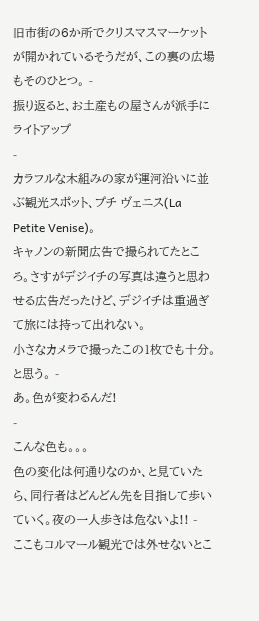旧市街の6か所でクリスマスマーケットが開かれているそうだが、この裏の広場もそのひとつ。 -
振り返ると、お土産もの屋さんが派手にライトアップ
-
カラフルな木組みの家が運河沿いに並ぶ観光スポット、プチ ヴェニス(La Petite Venise)。
キャノンの新聞広告で撮られてたところ。さすがデジイチの写真は違うと思わせる広告だったけど、デジイチは重過ぎて旅には持って出れない。
小さなカメラで撮ったこの1枚でも十分。と思う。 -
あ。色が変わるんだ!
-
こんな色も。。。
色の変化は何通りなのか、と見ていたら、同行者はどんどん先を目指して歩いていく。夜の一人歩きは危ないよ!! -
ここもコルマール観光では外せないとこ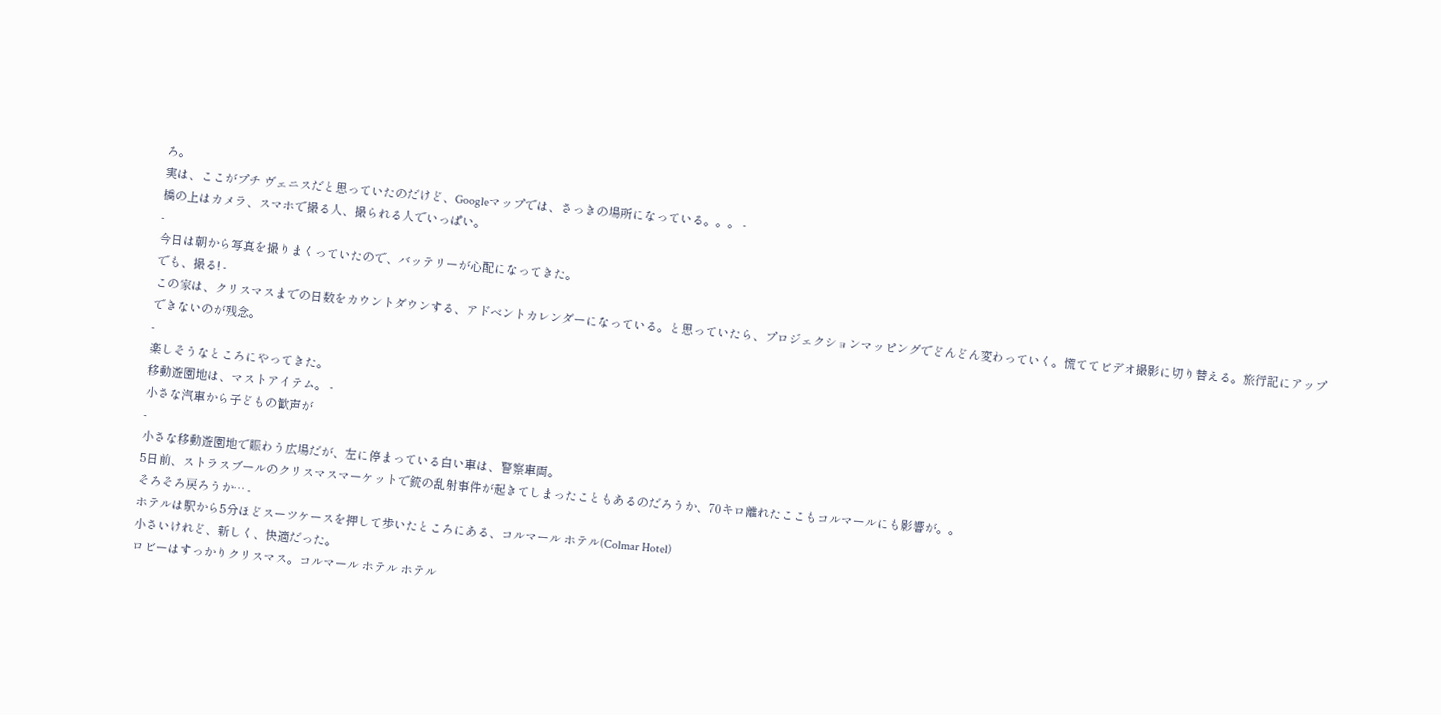ろ。
実は、ここがプチ ヴェニスだと思っていたのだけど、Googleマップでは、さっきの場所になっている。。。 -
橋の上はカメラ、スマホで撮る人、撮られる人でいっぱい。
-
今日は朝から写真を撮りまくっていたので、バッテリーが心配になってきた。
でも、撮る! -
この家は、クリスマスまでの日数をカウントダウンする、アドベントカレンダーになっている。と思っていたら、プロジェクションマッピングでどんどん変わっていく。慌ててビデオ撮影に切り替える。旅行記にアップできないのが残念。
-
楽しそうなところにやってきた。
移動遊園地は、マストアイテム。 -
小さな汽車から子どもの歓声が
-
小さな移動遊園地で賑わう広場だが、左に停まっている白い車は、警察車両。
5日前、ストラスブールのクリスマスマーケットで銃の乱射事件が起きてしまったこともあるのだろうか、70キロ離れたここもコルマールにも影響が。。
そろそろ戻ろうか… -
ホテルは駅から5分ほどスーツケースを押して歩いたところにある、コルマール ホテル(Colmar Hotel)
小さいけれど、新しく、快適だった。
ロビーはすっかりクリスマス。コルマール ホテル ホテル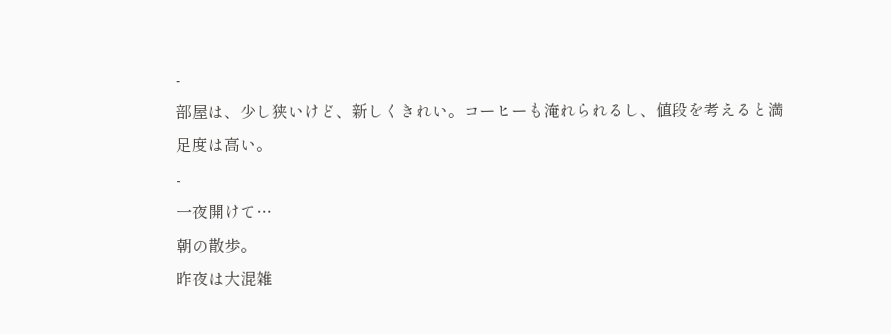-
部屋は、少し狭いけど、新しくきれい。コーヒーも淹れられるし、値段を考えると満足度は高い。
-
一夜開けて…
朝の散歩。
昨夜は大混雑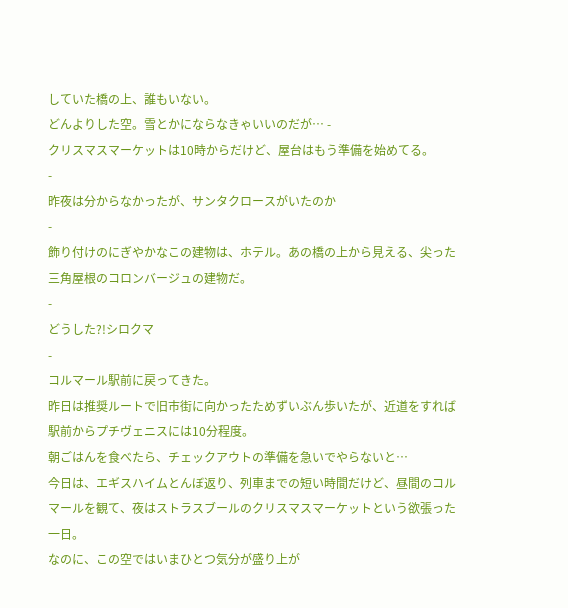していた橋の上、誰もいない。
どんよりした空。雪とかにならなきゃいいのだが… -
クリスマスマーケットは10時からだけど、屋台はもう準備を始めてる。
-
昨夜は分からなかったが、サンタクロースがいたのか
-
飾り付けのにぎやかなこの建物は、ホテル。あの橋の上から見える、尖った三角屋根のコロンバージュの建物だ。
-
どうした?!シロクマ
-
コルマール駅前に戻ってきた。
昨日は推奨ルートで旧市街に向かったためずいぶん歩いたが、近道をすれば駅前からプチヴェニスには10分程度。
朝ごはんを食べたら、チェックアウトの準備を急いでやらないと…
今日は、エギスハイムとんぼ返り、列車までの短い時間だけど、昼間のコルマールを観て、夜はストラスブールのクリスマスマーケットという欲張った一日。
なのに、この空ではいまひとつ気分が盛り上が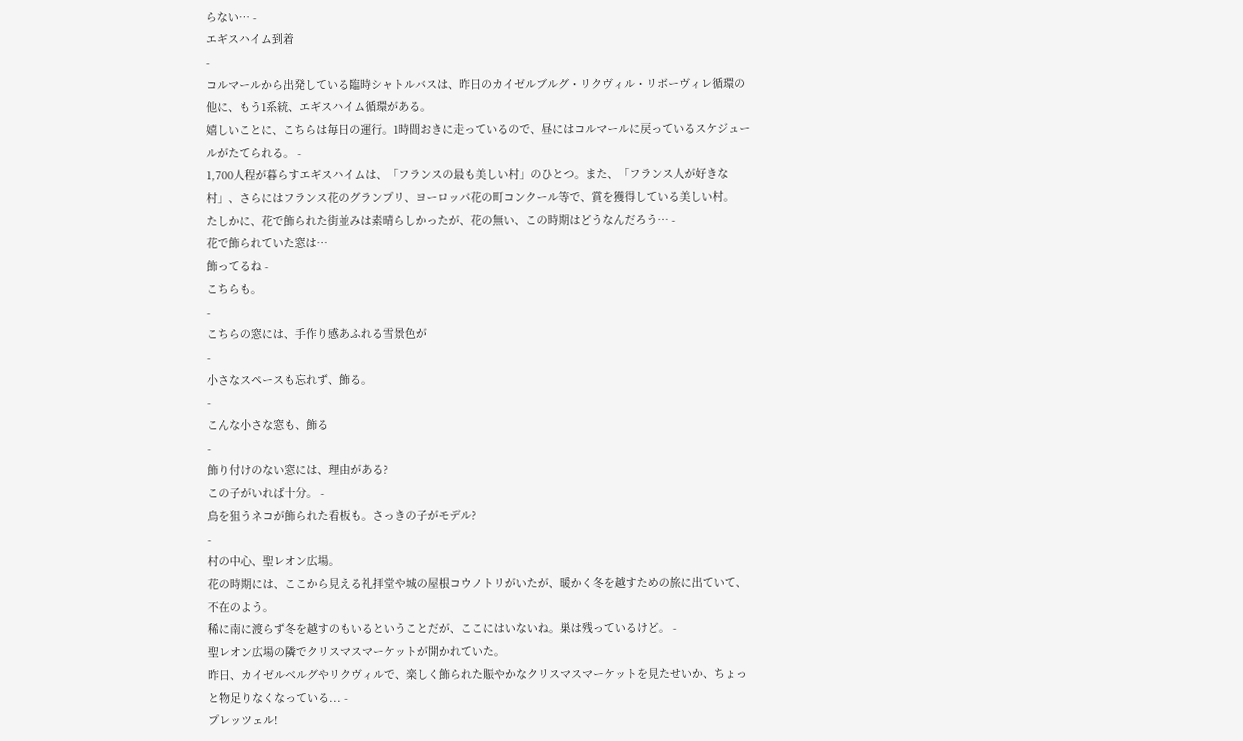らない… -
エギスハイム到着
-
コルマールから出発している臨時シャトルバスは、昨日のカイゼルブルグ・リクヴィル・リボーヴィレ循環の他に、もう1系統、エギスハイム循環がある。
嬉しいことに、こちらは毎日の運行。1時間おきに走っているので、昼にはコルマールに戻っているスケジュールがたてられる。 -
1,700人程が暮らすエギスハイムは、「フランスの最も美しい村」のひとつ。また、「フランス人が好きな村」、さらにはフランス花のグランプリ、ヨーロッパ花の町コンクール等で、賞を獲得している美しい村。
たしかに、花で飾られた街並みは素晴らしかったが、花の無い、この時期はどうなんだろう… -
花で飾られていた窓は…
飾ってるね -
こちらも。
-
こちらの窓には、手作り感あふれる雪景色が
-
小さなスペースも忘れず、飾る。
-
こんな小さな窓も、飾る
-
飾り付けのない窓には、理由がある?
この子がいれば十分。 -
鳥を狙うネコが飾られた看板も。さっきの子がモデル?
-
村の中心、聖レオン広場。
花の時期には、ここから見える礼拝堂や城の屋根コウノトリがいたが、暖かく冬を越すための旅に出ていて、不在のよう。
稀に南に渡らず冬を越すのもいるということだが、ここにはいないね。巣は残っているけど。 -
聖レオン広場の隣でクリスマスマーケットが開かれていた。
昨日、カイゼルベルグやリクヴィルで、楽しく飾られた賑やかなクリスマスマーケットを見たせいか、ちょっと物足りなくなっている... -
プレッツェル!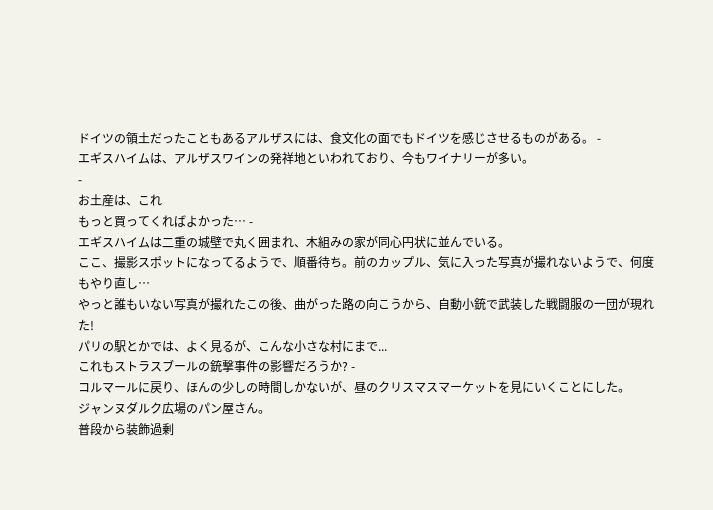ドイツの領土だったこともあるアルザスには、食文化の面でもドイツを感じさせるものがある。 -
エギスハイムは、アルザスワインの発祥地といわれており、今もワイナリーが多い。
-
お土産は、これ
もっと買ってくればよかった… -
エギスハイムは二重の城壁で丸く囲まれ、木組みの家が同心円状に並んでいる。
ここ、撮影スポットになってるようで、順番待ち。前のカップル、気に入った写真が撮れないようで、何度もやり直し…
やっと誰もいない写真が撮れたこの後、曲がった路の向こうから、自動小銃で武装した戦闘服の一団が現れた!
パリの駅とかでは、よく見るが、こんな小さな村にまで...
これもストラスブールの銃撃事件の影響だろうか? -
コルマールに戻り、ほんの少しの時間しかないが、昼のクリスマスマーケットを見にいくことにした。
ジャンヌダルク広場のパン屋さん。
普段から装飾過剰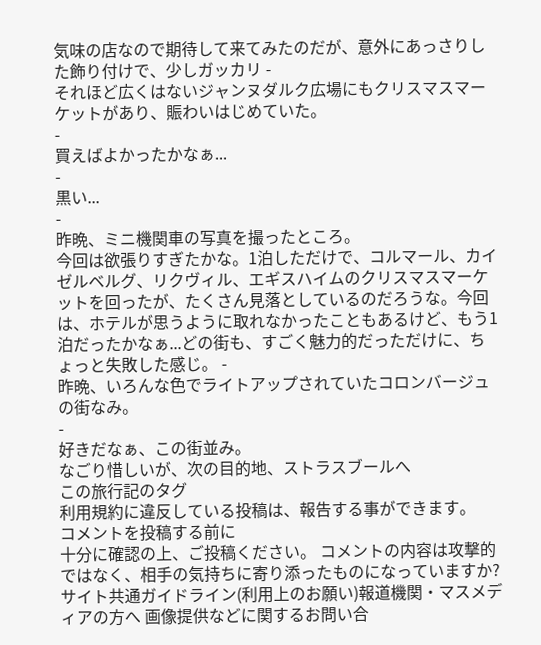気味の店なので期待して来てみたのだが、意外にあっさりした飾り付けで、少しガッカリ -
それほど広くはないジャンヌダルク広場にもクリスマスマーケットがあり、賑わいはじめていた。
-
買えばよかったかなぁ...
-
黒い...
-
昨晩、ミニ機関車の写真を撮ったところ。
今回は欲張りすぎたかな。1泊しただけで、コルマール、カイゼルベルグ、リクヴィル、エギスハイムのクリスマスマーケットを回ったが、たくさん見落としているのだろうな。今回は、ホテルが思うように取れなかったこともあるけど、もう1泊だったかなぁ...どの街も、すごく魅力的だっただけに、ちょっと失敗した感じ。 -
昨晩、いろんな色でライトアップされていたコロンバージュの街なみ。
-
好きだなぁ、この街並み。
なごり惜しいが、次の目的地、ストラスブールへ
この旅行記のタグ
利用規約に違反している投稿は、報告する事ができます。
コメントを投稿する前に
十分に確認の上、ご投稿ください。 コメントの内容は攻撃的ではなく、相手の気持ちに寄り添ったものになっていますか?
サイト共通ガイドライン(利用上のお願い)報道機関・マスメディアの方へ 画像提供などに関するお問い合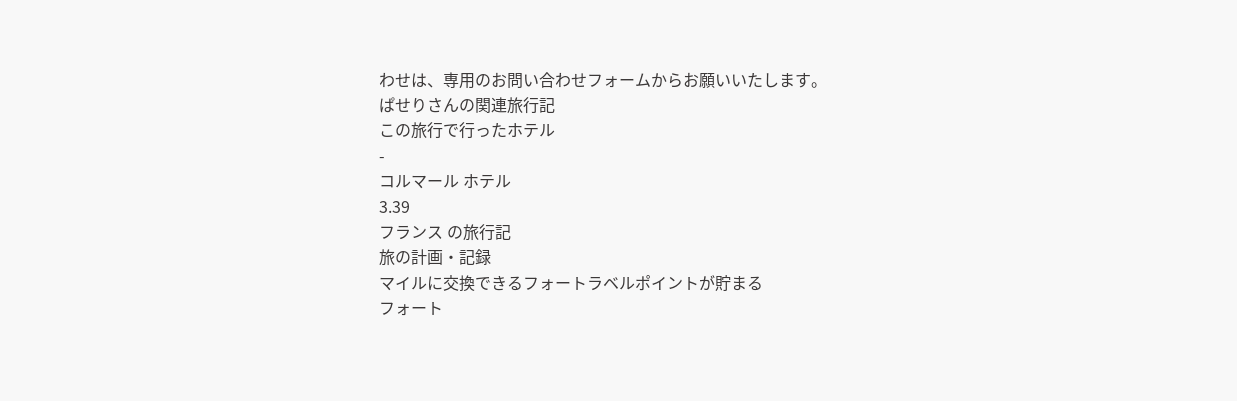わせは、専用のお問い合わせフォームからお願いいたします。
ぱせりさんの関連旅行記
この旅行で行ったホテル
-
コルマール ホテル
3.39
フランス の旅行記
旅の計画・記録
マイルに交換できるフォートラベルポイントが貯まる
フォート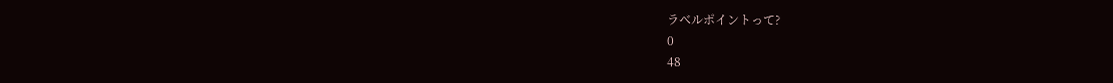ラベルポイントって?
0
48